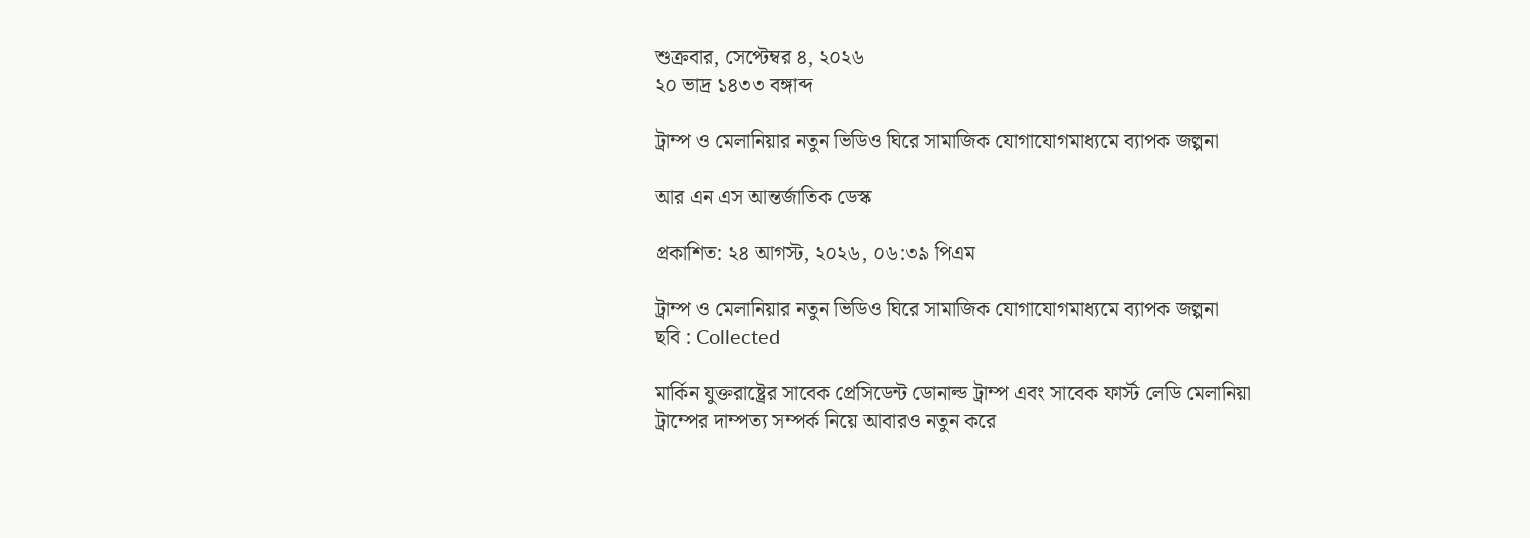শুক্রবার, সেপ্টেম্বর ৪, ২০২৬
২০ ভাদ্র ১৪৩৩ বঙ্গাব্দ

ট্রাম্প ও মেলানিয়ার নতুন ভিডিও ঘিরে সামাজিক যোগাযোগমাধ্যমে ব্যাপক জল্পনা

আর এন এস আন্তর্জাতিক ডেস্ক

প্রকাশিত: ২৪ আগস্ট, ২০২৬, ০৬:৩৯ পিএম

ট্রাম্প ও মেলানিয়ার নতুন ভিডিও ঘিরে সামাজিক যোগাযোগমাধ্যমে ব্যাপক জল্পনা
ছবি : Collected

মার্কিন যুক্তরাষ্ট্রের সাবেক প্রেসিডেন্ট ডোনাল্ড ট্রাম্প এবং সাবেক ফার্স্ট লেডি মেলানিয়া ট্রাম্পের দাম্পত্য সম্পর্ক নিয়ে আবারও নতুন করে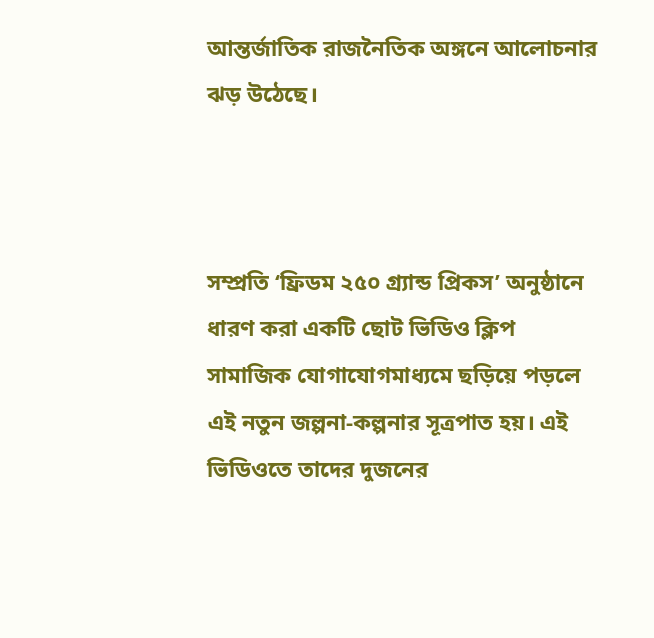আন্তর্জাতিক রাজনৈতিক অঙ্গনে আলোচনার ঝড় উঠেছে।



সম্প্রতি ‘ফ্রিডম ২৫০ গ্র্যান্ড প্রিকস’ অনুষ্ঠানে ধারণ করা একটি ছোট ভিডিও ক্লিপ সামাজিক যোগাযোগমাধ্যমে ছড়িয়ে পড়লে এই নতুন জল্পনা-কল্পনার সূত্রপাত হয়। এই ভিডিওতে তাদের দুজনের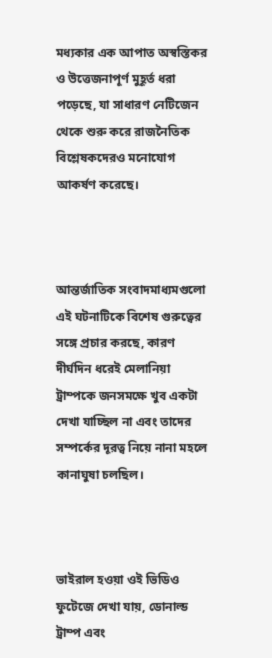মধ্যকার এক আপাত অস্বস্তিকর ও উত্তেজনাপূর্ণ মুহূর্ত ধরা পড়েছে, যা সাধারণ নেটিজেন থেকে শুরু করে রাজনৈতিক বিশ্লেষকদেরও মনোযোগ আকর্ষণ করেছে।



আন্তর্জাতিক সংবাদমাধ্যমগুলো এই ঘটনাটিকে বিশেষ গুরুত্বের সঙ্গে প্রচার করছে, কারণ দীর্ঘদিন ধরেই মেলানিয়া ট্রাম্পকে জনসমক্ষে খুব একটা দেখা যাচ্ছিল না এবং তাদের সম্পর্কের দূরত্ব নিয়ে নানা মহলে কানাঘুষা চলছিল।



ভাইরাল হওয়া ওই ভিডিও ফুটেজে দেখা যায়, ডোনাল্ড ট্রাম্প এবং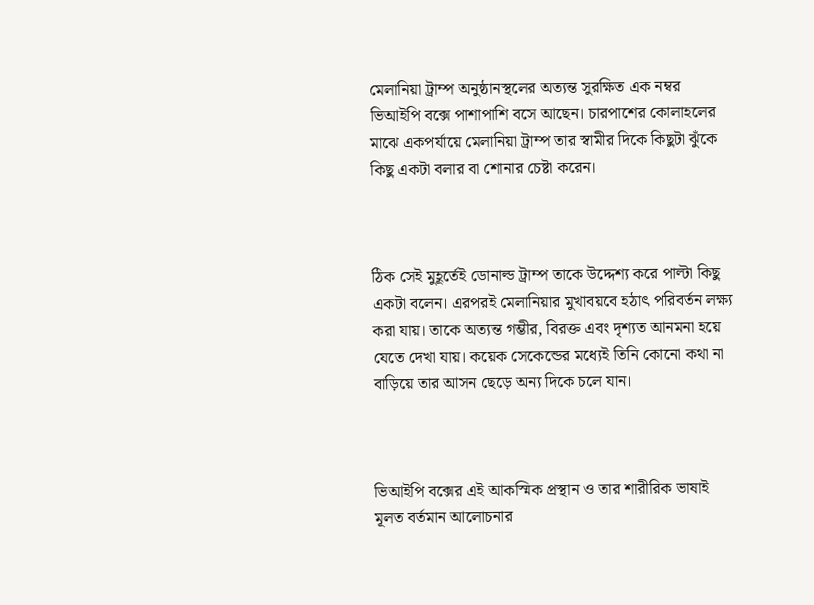মেলানিয়া ট্রাম্প অনুষ্ঠানস্থলের অত্যন্ত সুরক্ষিত এক নম্বর ভিআইপি বক্সে পাশাপাশি বসে আছেন। চারপাশের কোলাহলের মাঝে একপর্যায়ে মেলানিয়া ট্রাম্প তার স্বামীর দিকে কিছুটা ঝুঁকে কিছু একটা বলার বা শোনার চেষ্টা করেন।



ঠিক সেই মুহূর্তেই ডোনাল্ড ট্রাম্প তাকে উদ্দেশ্য করে পাল্টা কিছু একটা বলেন। এরপরই মেলানিয়ার মুখাবয়বে হঠাৎ পরিবর্তন লক্ষ্য করা যায়। তাকে অত্যন্ত গম্ভীর, বিরক্ত এবং দৃশ্যত আনমনা হয়ে যেতে দেখা যায়। কয়েক সেকেন্ডের মধ্যেই তিনি কোনো কথা না বাড়িয়ে তার আসন ছেড়ে অন্য দিকে চলে যান।



ভিআইপি বক্সের এই আকস্মিক প্রস্থান ও তার শারীরিক ভাষাই মূলত বর্তমান আলোচনার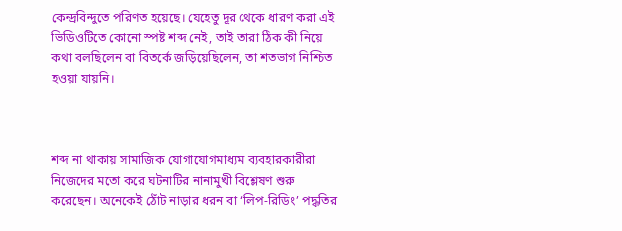কেন্দ্রবিন্দুতে পরিণত হয়েছে। যেহেতু দূর থেকে ধারণ করা এই ভিডিওটিতে কোনো স্পষ্ট শব্দ নেই, তাই তারা ঠিক কী নিয়ে কথা বলছিলেন বা বিতর্কে জড়িয়েছিলেন, তা শতভাগ নিশ্চিত হওয়া যায়নি।



শব্দ না থাকায় সামাজিক যোগাযোগমাধ্যম ব্যবহারকারীরা নিজেদের মতো করে ঘটনাটির নানামুখী বিশ্লেষণ শুরু করেছেন। অনেকেই ঠোঁট নাড়ার ধরন বা ‘লিপ-রিডিং’ পদ্ধতির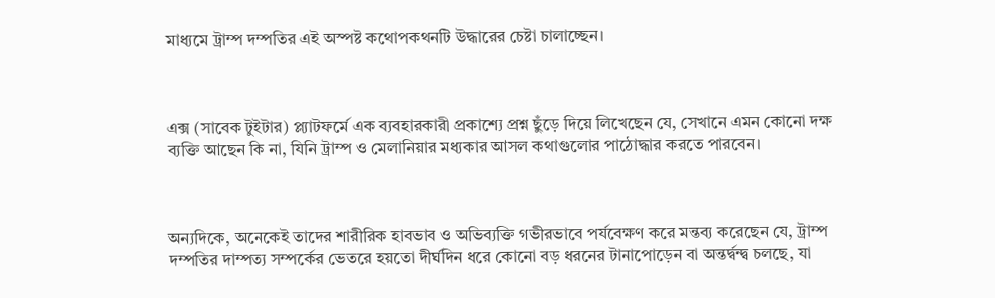মাধ্যমে ট্রাম্প দম্পতির এই অস্পষ্ট কথোপকথনটি উদ্ধারের চেষ্টা চালাচ্ছেন।



এক্স (সাবেক টুইটার) প্ল্যাটফর্মে এক ব্যবহারকারী প্রকাশ্যে প্রশ্ন ছুঁড়ে দিয়ে লিখেছেন যে, সেখানে এমন কোনো দক্ষ ব্যক্তি আছেন কি না, যিনি ট্রাম্প ও মেলানিয়ার মধ্যকার আসল কথাগুলোর পাঠোদ্ধার করতে পারবেন।



অন্যদিকে, অনেকেই তাদের শারীরিক হাবভাব ও অভিব্যক্তি গভীরভাবে পর্যবেক্ষণ করে মন্তব্য করেছেন যে, ট্রাম্প দম্পতির দাম্পত্য সম্পর্কের ভেতরে হয়তো দীর্ঘদিন ধরে কোনো বড় ধরনের টানাপোড়েন বা অন্তর্দ্বন্দ্ব চলছে, যা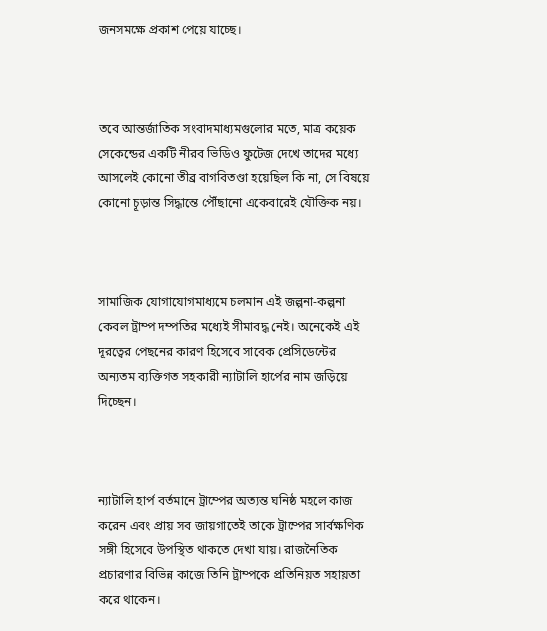জনসমক্ষে প্রকাশ পেয়ে যাচ্ছে।



তবে আন্তর্জাতিক সংবাদমাধ্যমগুলোর মতে, মাত্র কয়েক সেকেন্ডের একটি নীরব ভিডিও ফুটেজ দেখে তাদের মধ্যে আসলেই কোনো তীব্র বাগবিতণ্ডা হয়েছিল কি না, সে বিষয়ে কোনো চূড়ান্ত সিদ্ধান্তে পৌঁছানো একেবারেই যৌক্তিক নয়।



সামাজিক যোগাযোগমাধ্যমে চলমান এই জল্পনা-কল্পনা কেবল ট্রাম্প দম্পতির মধ্যেই সীমাবদ্ধ নেই। অনেকেই এই দূরত্বের পেছনের কারণ হিসেবে সাবেক প্রেসিডেন্টের অন্যতম ব্যক্তিগত সহকারী ন্যাটালি হার্পের নাম জড়িয়ে দিচ্ছেন।



ন্যাটালি হার্প বর্তমানে ট্রাম্পের অত্যন্ত ঘনিষ্ঠ মহলে কাজ করেন এবং প্রায় সব জায়গাতেই তাকে ট্রাম্পের সার্বক্ষণিক সঙ্গী হিসেবে উপস্থিত থাকতে দেখা যায়। রাজনৈতিক প্রচারণার বিভিন্ন কাজে তিনি ট্রাম্পকে প্রতিনিয়ত সহায়তা করে থাকেন।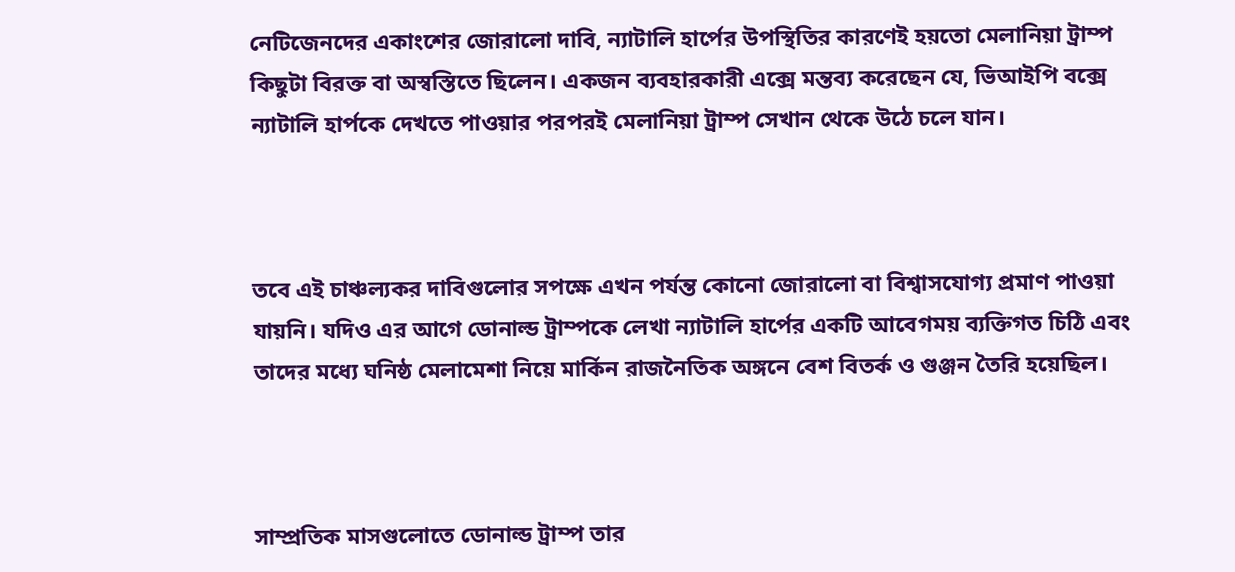নেটিজেনদের একাংশের জোরালো দাবি, ন্যাটালি হার্পের উপস্থিতির কারণেই হয়তো মেলানিয়া ট্রাম্প কিছুটা বিরক্ত বা অস্বস্তিতে ছিলেন। একজন ব্যবহারকারী এক্সে মন্তব্য করেছেন যে, ভিআইপি বক্সে ন্যাটালি হার্পকে দেখতে পাওয়ার পরপরই মেলানিয়া ট্রাম্প সেখান থেকে উঠে চলে যান।



তবে এই চাঞ্চল্যকর দাবিগুলোর সপক্ষে এখন পর্যন্ত কোনো জোরালো বা বিশ্বাসযোগ্য প্রমাণ পাওয়া যায়নি। যদিও এর আগে ডোনাল্ড ট্রাম্পকে লেখা ন্যাটালি হার্পের একটি আবেগময় ব্যক্তিগত চিঠি এবং তাদের মধ্যে ঘনিষ্ঠ মেলামেশা নিয়ে মার্কিন রাজনৈতিক অঙ্গনে বেশ বিতর্ক ও গুঞ্জন তৈরি হয়েছিল।



সাম্প্রতিক মাসগুলোতে ডোনাল্ড ট্রাম্প তার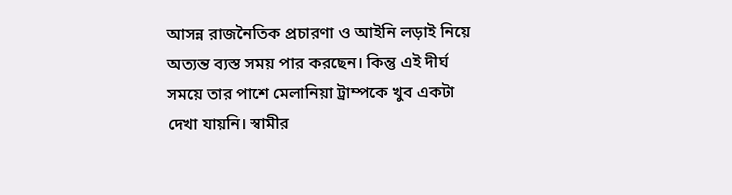আসন্ন রাজনৈতিক প্রচারণা ও আইনি লড়াই নিয়ে অত্যন্ত ব্যস্ত সময় পার করছেন। কিন্তু এই দীর্ঘ সময়ে তার পাশে মেলানিয়া ট্রাম্পকে খুব একটা দেখা যায়নি। স্বামীর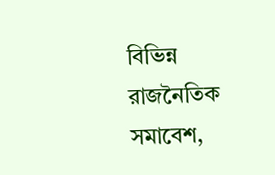বিভিন্ন রাজনৈতিক সমাবেশ,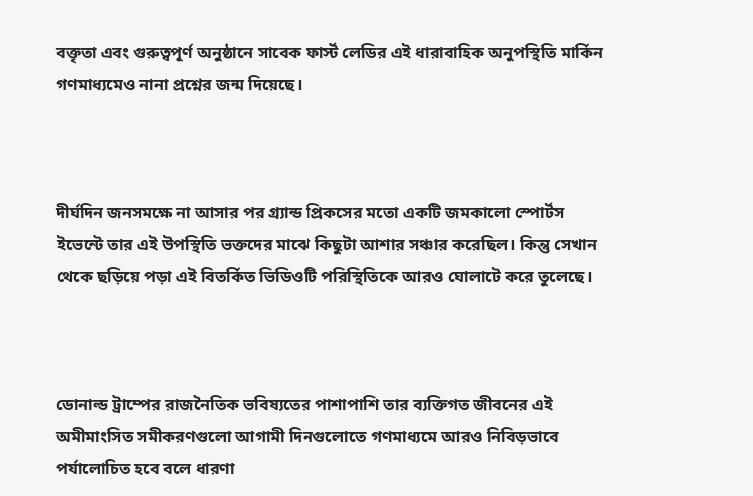বক্তৃতা এবং গুরুত্বপূর্ণ অনুষ্ঠানে সাবেক ফার্স্ট লেডির এই ধারাবাহিক অনুপস্থিতি মার্কিন গণমাধ্যমেও নানা প্রশ্নের জন্ম দিয়েছে।



দীর্ঘদিন জনসমক্ষে না আসার পর গ্র্যান্ড প্রিকসের মতো একটি জমকালো স্পোর্টস ইভেন্টে তার এই উপস্থিতি ভক্তদের মাঝে কিছুটা আশার সঞ্চার করেছিল। কিন্তু সেখান থেকে ছড়িয়ে পড়া এই বিতর্কিত ভিডিওটি পরিস্থিতিকে আরও ঘোলাটে করে তুলেছে।



ডোনাল্ড ট্রাম্পের রাজনৈতিক ভবিষ্যতের পাশাপাশি তার ব্যক্তিগত জীবনের এই অমীমাংসিত সমীকরণগুলো আগামী দিনগুলোতে গণমাধ্যমে আরও নিবিড়ভাবে পর্যালোচিত হবে বলে ধারণা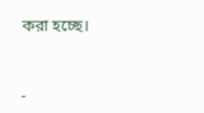করা হচ্ছে।



-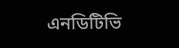এনডিটিভি